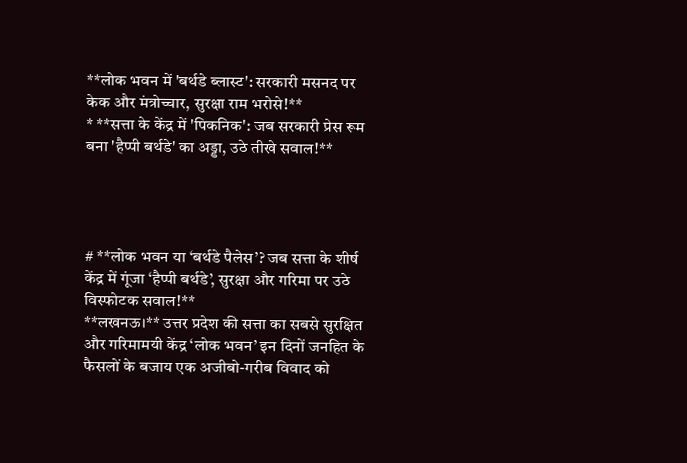**लोक भवन में 'बर्थडे ब्लास्ट': सरकारी मसनद पर केक और मंत्रोच्चार, सुरक्षा राम भरोसे!**
* **सत्ता के केंद्र में 'पिकनिक': जब सरकारी प्रेस रूम बना 'हैप्पी बर्थडे' का अड्डा, उठे तीखे सवाल!**




# **लोक भवन या ‘बर्थडे पैलेस’? जब सत्ता के शीर्ष केंद्र में गूंजा ‘हैप्पी बर्थडे’, सुरक्षा और गरिमा पर उठे विस्फोटक सवाल!**
**लखनऊ।** उत्तर प्रदेश की सत्ता का सबसे सुरक्षित और गरिमामयी केंद्र ‘लोक भवन’ इन दिनों जनहित के फैसलों के बजाय एक अजीबो-गरीब विवाद को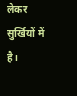लेकर सुर्खियों में है।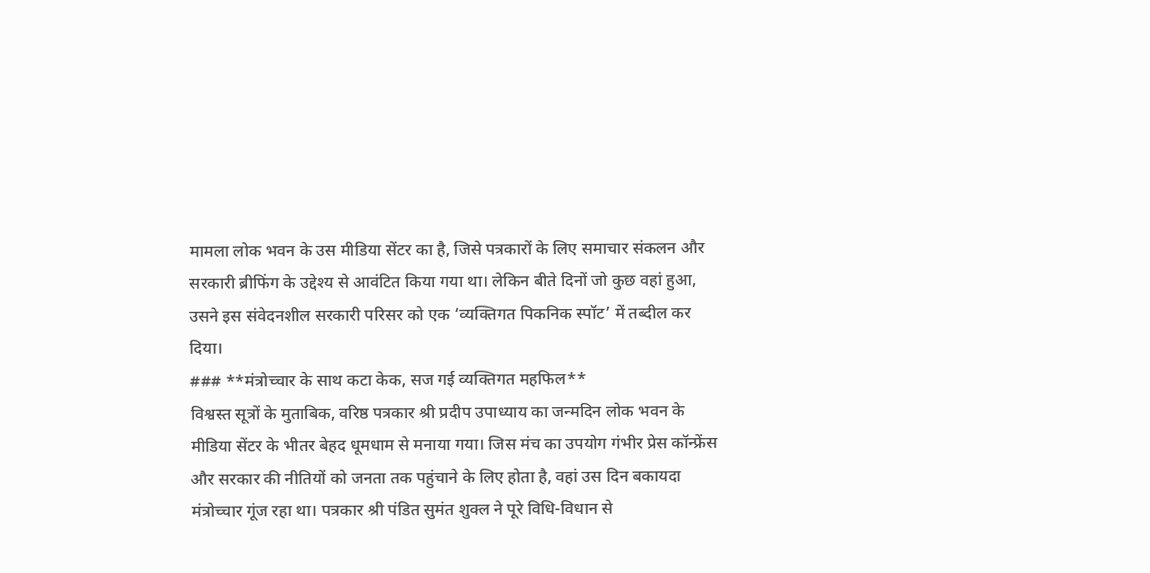मामला लोक भवन के उस मीडिया सेंटर का है, जिसे पत्रकारों के लिए समाचार संकलन और सरकारी ब्रीफिंग के उद्देश्य से आवंटित किया गया था। लेकिन बीते दिनों जो कुछ वहां हुआ, उसने इस संवेदनशील सरकारी परिसर को एक ‘व्यक्तिगत पिकनिक स्पॉट’ में तब्दील कर दिया।
### **मंत्रोच्चार के साथ कटा केक, सज गई व्यक्तिगत महफिल**
विश्वस्त सूत्रों के मुताबिक, वरिष्ठ पत्रकार श्री प्रदीप उपाध्याय का जन्मदिन लोक भवन के मीडिया सेंटर के भीतर बेहद धूमधाम से मनाया गया। जिस मंच का उपयोग गंभीर प्रेस कॉन्फ्रेंस और सरकार की नीतियों को जनता तक पहुंचाने के लिए होता है, वहां उस दिन बकायदा मंत्रोच्चार गूंज रहा था। पत्रकार श्री पंडित सुमंत शुक्ल ने पूरे विधि-विधान से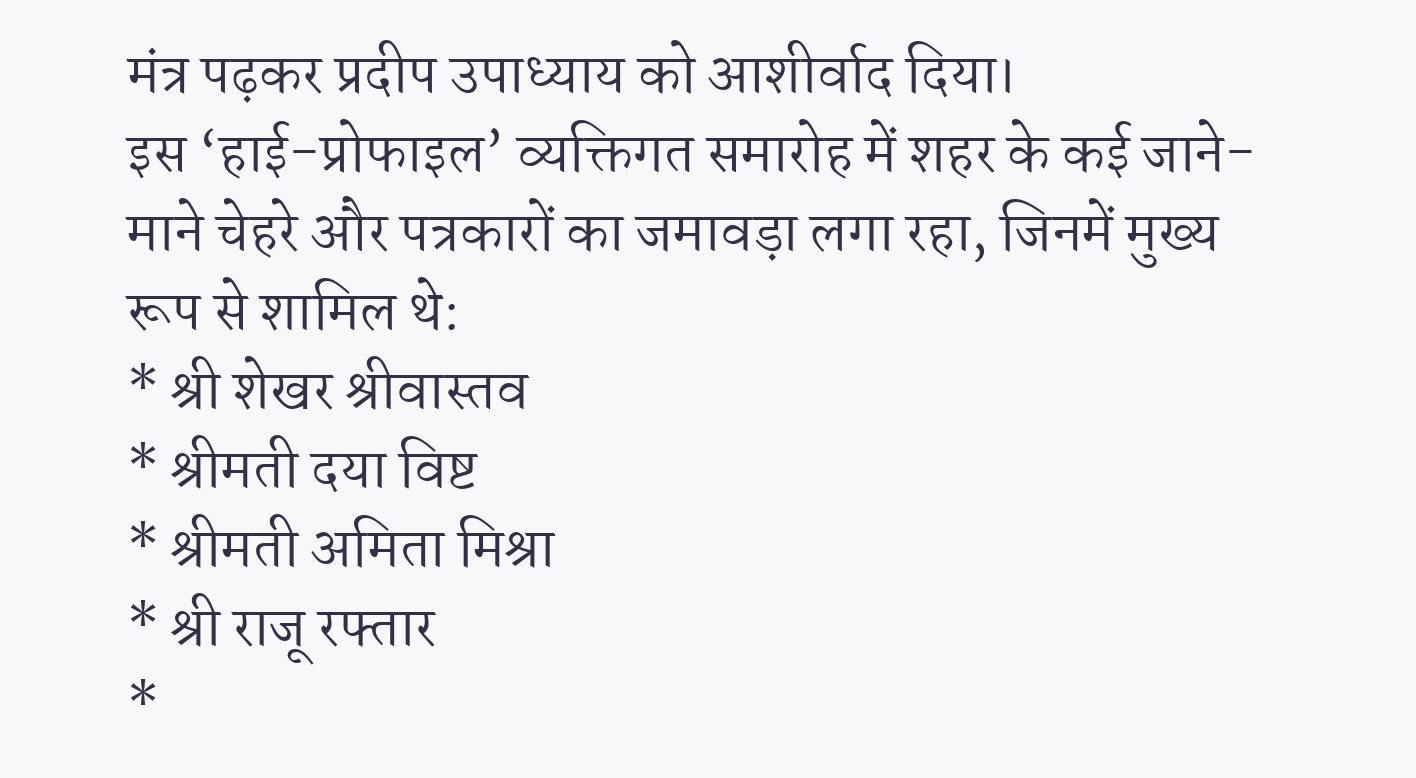मंत्र पढ़कर प्रदीप उपाध्याय को आशीर्वाद दिया।
इस ‘हाई-प्रोफाइल’ व्यक्तिगत समारोह में शहर के कई जाने-माने चेहरे और पत्रकारों का जमावड़ा लगा रहा, जिनमें मुख्य रूप से शामिल थे:
* श्री शेखर श्रीवास्तव
* श्रीमती दया विष्ट
* श्रीमती अमिता मिश्रा
* श्री राजू रफ्तार
*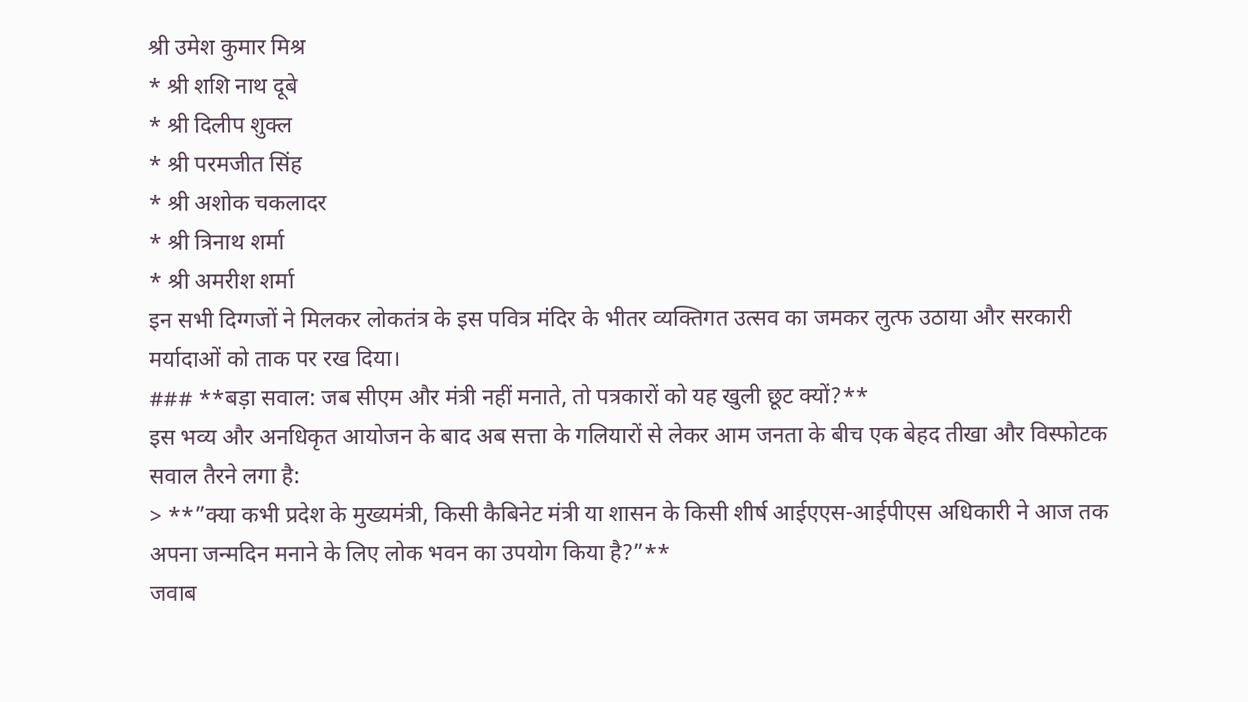श्री उमेश कुमार मिश्र
* श्री शशि नाथ दूबे
* श्री दिलीप शुक्ल
* श्री परमजीत सिंह
* श्री अशोक चकलादर
* श्री त्रिनाथ शर्मा
* श्री अमरीश शर्मा
इन सभी दिग्गजों ने मिलकर लोकतंत्र के इस पवित्र मंदिर के भीतर व्यक्तिगत उत्सव का जमकर लुत्फ उठाया और सरकारी मर्यादाओं को ताक पर रख दिया।
### **बड़ा सवाल: जब सीएम और मंत्री नहीं मनाते, तो पत्रकारों को यह खुली छूट क्यों?**
इस भव्य और अनधिकृत आयोजन के बाद अब सत्ता के गलियारों से लेकर आम जनता के बीच एक बेहद तीखा और विस्फोटक सवाल तैरने लगा है:
> **”क्या कभी प्रदेश के मुख्यमंत्री, किसी कैबिनेट मंत्री या शासन के किसी शीर्ष आईएएस-आईपीएस अधिकारी ने आज तक अपना जन्मदिन मनाने के लिए लोक भवन का उपयोग किया है?”**
जवाब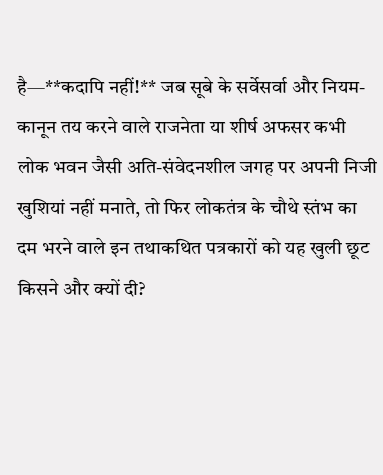है—**कदापि नहीं!** जब सूबे के सर्वेसर्वा और नियम-कानून तय करने वाले राजनेता या शीर्ष अफसर कभी लोक भवन जैसी अति-संवेदनशील जगह पर अपनी निजी खुशियां नहीं मनाते, तो फिर लोकतंत्र के चौथे स्तंभ का दम भरने वाले इन तथाकथित पत्रकारों को यह खुली छूट किसने और क्यों दी?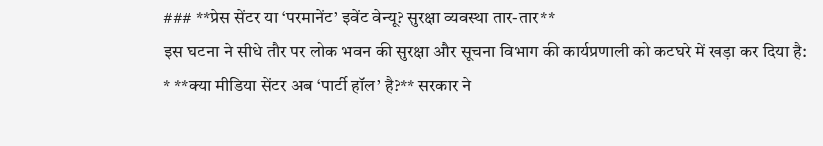### **प्रेस सेंटर या ‘परमानेंट’ इवेंट वेन्यू? सुरक्षा व्यवस्था तार-तार**
इस घटना ने सीधे तौर पर लोक भवन की सुरक्षा और सूचना विभाग की कार्यप्रणाली को कटघरे में खड़ा कर दिया है:
* **क्या मीडिया सेंटर अब ‘पार्टी हॉल’ है?** सरकार ने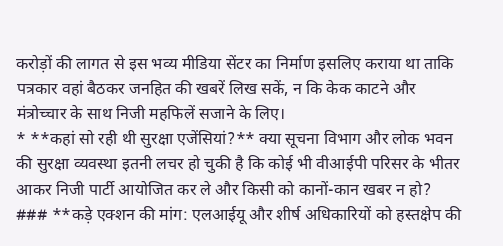करोड़ों की लागत से इस भव्य मीडिया सेंटर का निर्माण इसलिए कराया था ताकि पत्रकार वहां बैठकर जनहित की खबरें लिख सकें, न कि केक काटने और मंत्रोच्चार के साथ निजी महफिलें सजाने के लिए।
* **कहां सो रही थी सुरक्षा एजेंसियां?** क्या सूचना विभाग और लोक भवन की सुरक्षा व्यवस्था इतनी लचर हो चुकी है कि कोई भी वीआईपी परिसर के भीतर आकर निजी पार्टी आयोजित कर ले और किसी को कानों-कान खबर न हो?
### **कड़े एक्शन की मांग: एलआईयू और शीर्ष अधिकारियों को हस्तक्षेप की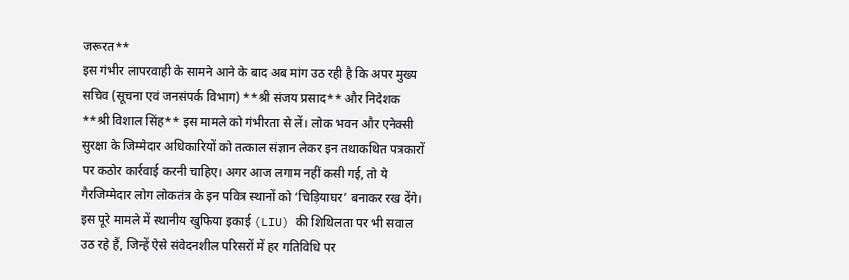जरूरत**
इस गंभीर लापरवाही के सामने आने के बाद अब मांग उठ रही है कि अपर मुख्य सचिव (सूचना एवं जनसंपर्क विभाग) **श्री संजय प्रसाद** और निदेशक **श्री विशाल सिंह** इस मामले को गंभीरता से लें। लोक भवन और एनेक्सी सुरक्षा के जिम्मेदार अधिकारियों को तत्काल संज्ञान लेकर इन तथाकथित पत्रकारों पर कठोर कार्रवाई करनी चाहिए। अगर आज लगाम नहीं कसी गई, तो ये गैरजिम्मेदार लोग लोकतंत्र के इन पवित्र स्थानों को ‘चिड़ियाघर’ बनाकर रख देंगे। इस पूरे मामले में स्थानीय खुफिया इकाई (LIU) की शिथिलता पर भी सवाल उठ रहे हैं, जिन्हें ऐसे संवेदनशील परिसरों में हर गतिविधि पर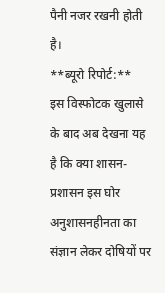पैनी नजर रखनी होती है।
**ब्यूरो रिपोर्ट:**
इस विस्फोटक खुलासे के बाद अब देखना यह है कि क्या शासन-प्रशासन इस घोर अनुशासनहीनता का संज्ञान लेकर दोषियों पर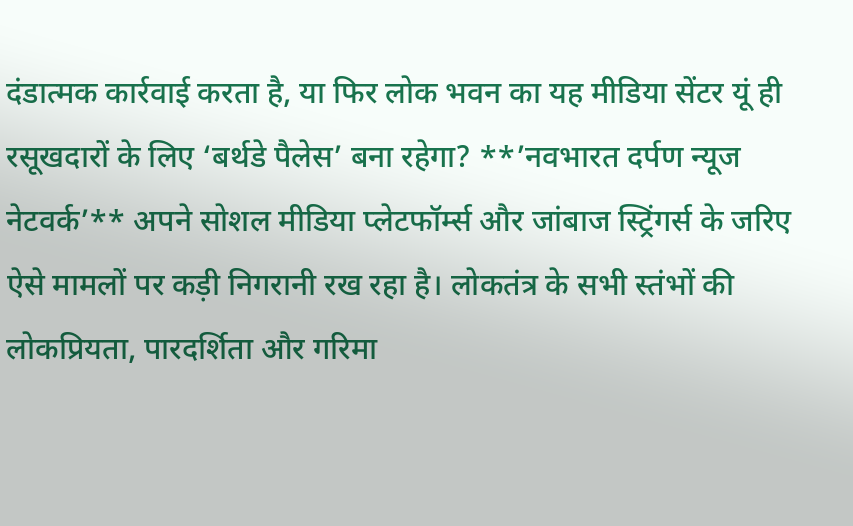दंडात्मक कार्रवाई करता है, या फिर लोक भवन का यह मीडिया सेंटर यूं ही रसूखदारों के लिए ‘बर्थडे पैलेस’ बना रहेगा? **’नवभारत दर्पण न्यूज नेटवर्क’** अपने सोशल मीडिया प्लेटफॉर्म्स और जांबाज स्ट्रिंगर्स के जरिए ऐसे मामलों पर कड़ी निगरानी रख रहा है। लोकतंत्र के सभी स्तंभों की लोकप्रियता, पारदर्शिता और गरिमा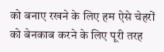को बनाए रखने के लिए हम ऐसे चेहरों को बेनकाब करने के लिए पूरी तरह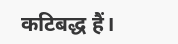कटिबद्ध हैं।